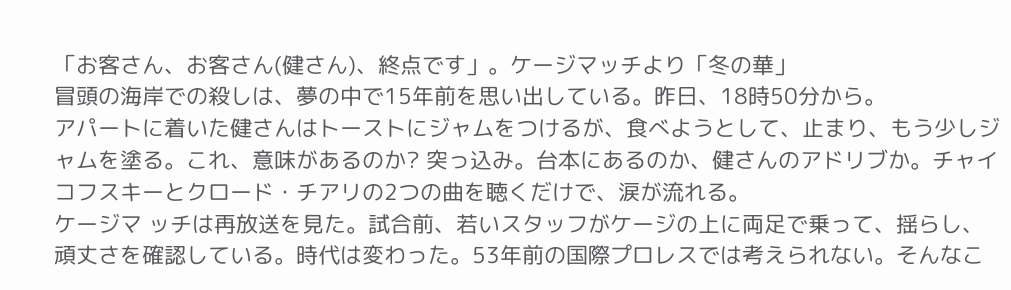「お客さん、お客さん(健さん)、終点です」。ケージマッチより「冬の華」
冒頭の海岸での殺しは、夢の中で15年前を思い出している。昨日、18時50分から。
アパートに着いた健さんはトーストにジャムをつけるが、食べようとして、止まり、もう少しジャムを塗る。これ、意味があるのか? 突っ込み。台本にあるのか、健さんのアドリブか。チャイコフスキーとクロード・チアリの2つの曲を聴くだけで、涙が流れる。
ケージマ ッチは再放送を見た。試合前、若いスタッフがケージの上に両足で乗って、揺らし、頑丈さを確認している。時代は変わった。53年前の国際プロレスでは考えられない。そんなこ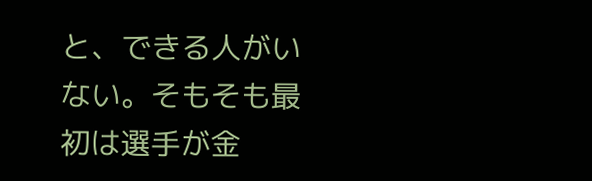と、できる人がいない。そもそも最初は選手が金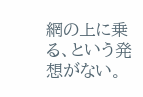網の上に乗る、という発想がない。